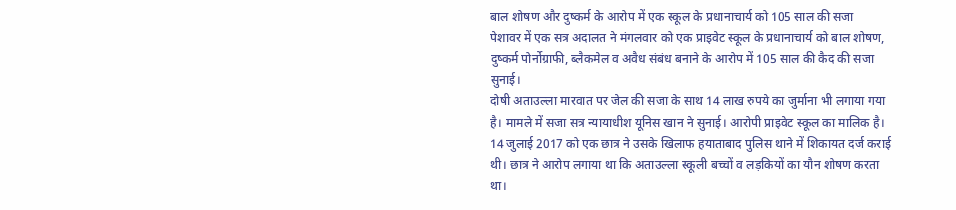बाल शोषण और दुष्कर्म के आरोप में एक स्कूल के प्रधानाचार्य को 105 साल की सजा
पेशावर में एक सत्र अदालत ने मंगलवार को एक प्राइवेट स्कूल के प्रधानाचार्य को बाल शोषण, दुष्कर्म पोर्नोग्राफी, ब्लैकमेल व अवैध संबंध बनाने के आरोप में 105 साल की कैद की सजा सुनाई।
दोषी अताउल्ला मारवात पर जेल की सजा के साथ 14 लाख रुपये का जुर्माना भी लगाया गया है। मामले में सजा सत्र न्यायाधीश यूनिस खान ने सुनाई। आरोपी प्राइवेट स्कूल का मालिक है। 14 जुलाई 2017 को एक छात्र ने उसके खिलाफ हयाताबाद पुलिस थाने में शिकायत दर्ज कराई थी। छात्र ने आरोप लगाया था कि अताउल्ला स्कूली बच्चों व लड़कियों का यौन शोषण करता था।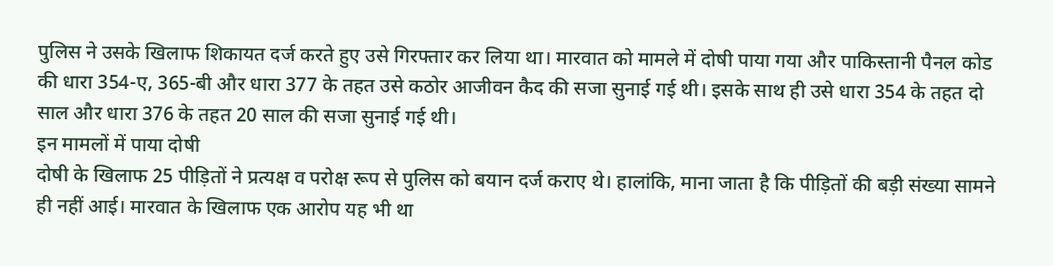पुलिस ने उसके खिलाफ शिकायत दर्ज करते हुए उसे गिरफ्तार कर लिया था। मारवात को मामले में दोषी पाया गया और पाकिस्तानी पैनल कोड की धारा 354-ए, 365-बी और धारा 377 के तहत उसे कठोर आजीवन कैद की सजा सुनाई गई थी। इसके साथ ही उसे धारा 354 के तहत दो साल और धारा 376 के तहत 20 साल की सजा सुनाई गई थी।
इन मामलों में पाया दोषी
दोषी के खिलाफ 25 पीड़ितों ने प्रत्यक्ष व परोक्ष रूप से पुलिस को बयान दर्ज कराए थे। हालांकि, माना जाता है कि पीड़ितों की बड़ी संख्या सामने ही नहीं आई। मारवात के खिलाफ एक आरोप यह भी था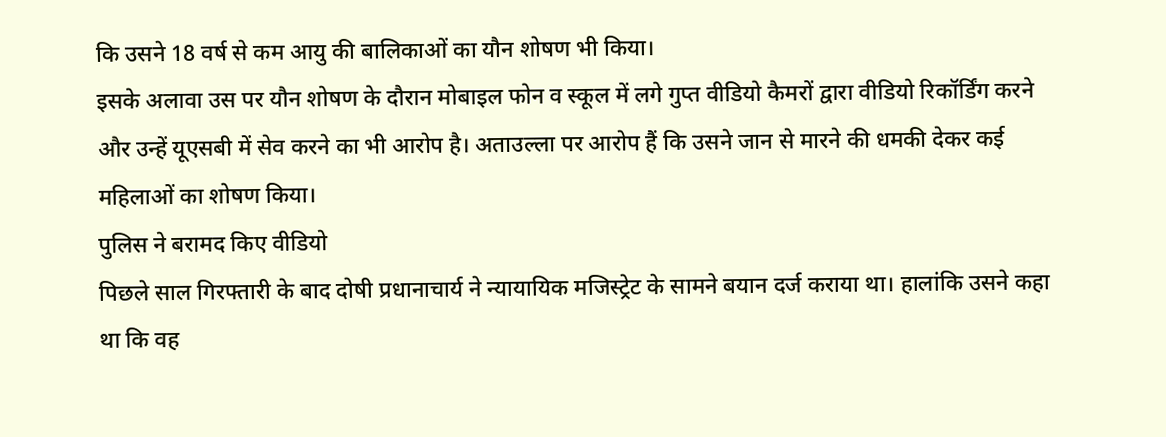कि उसने 18 वर्ष से कम आयु की बालिकाओं का यौन शोषण भी किया।
इसके अलावा उस पर यौन शोषण के दौरान मोबाइल फोन व स्कूल में लगे गुप्त वीडियो कैमरों द्वारा वीडियो रिकॉर्डिंग करने और उन्हें यूएसबी में सेव करने का भी आरोप है। अताउल्ला पर आरोप हैं कि उसने जान से मारने की धमकी देकर कई महिलाओं का शोषण किया।
पुलिस ने बरामद किए वीडियो
पिछले साल गिरफ्तारी के बाद दोषी प्रधानाचार्य ने न्यायायिक मजिस्ट्रेट के सामने बयान दर्ज कराया था। हालांकि उसने कहा था कि वह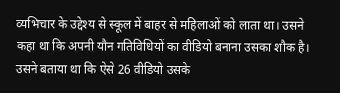व्यभिचार के उद्देश्य से स्कूल में बाहर से महिलाओं को लाता था। उसने कहा था कि अपनी यौन गतिविधियों का वीडियो बनाना उसका शौक है। उसने बताया था कि ऐसे 26 वीडियो उसके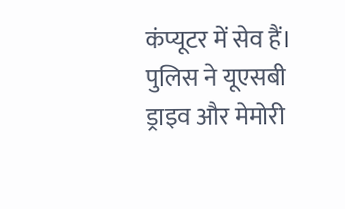कंप्यूटर में सेव हैं।
पुलिस ने यूएसबी ड्राइव और मेमोरी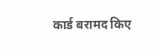कार्ड बरामद किए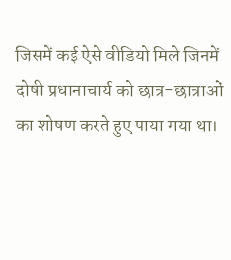जिसमें कई ऐसे वीडियो मिले जिनमें दोषी प्रधानाचार्य को छात्र-छात्राओं का शोषण करते हुए पाया गया था।